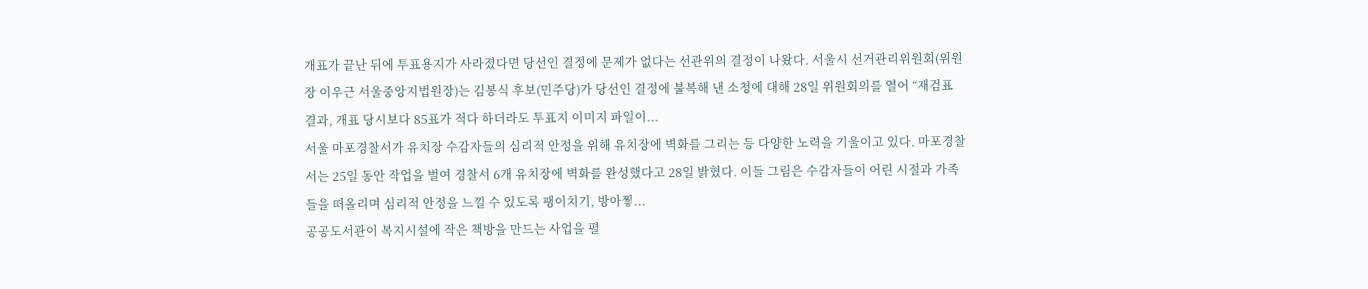개표가 끝난 뒤에 투표용지가 사라졌다면 당선인 결정에 문제가 없다는 선관위의 결정이 나왔다. 서울시 선거관리위원회(위원장 이우근 서울중앙지법원장)는 김봉식 후보(민주당)가 당선인 결정에 불복해 낸 소청에 대해 28일 위원회의를 열어 “재검표 결과, 개표 당시보다 85표가 적다 하더라도 투표지 이미지 파일이...
서울 마포경찰서가 유치장 수감자들의 심리적 안정을 위해 유치장에 벽화를 그리는 등 다양한 노력을 기울이고 있다. 마포경찰서는 25일 동안 작업을 벌여 경찰서 6개 유치장에 벽화를 완성했다고 28일 밝혔다. 이들 그림은 수감자들이 어린 시절과 가족들을 떠올리며 심리적 안정을 느낄 수 있도록 팽이치기, 방아찧...
공공도서관이 복지시설에 작은 책방을 만드는 사업을 펼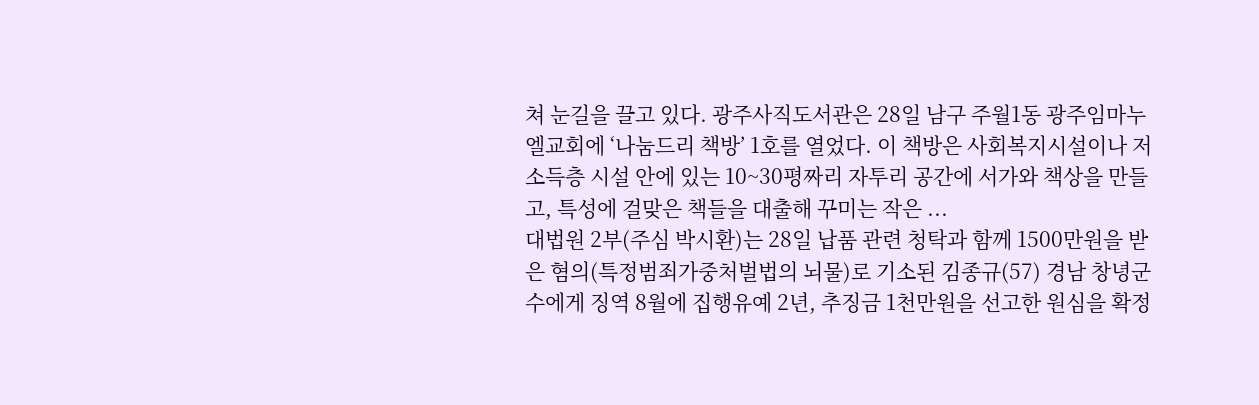쳐 눈길을 끌고 있다. 광주사직도서관은 28일 남구 주월1동 광주임마누엘교회에 ‘나눔드리 책방’ 1호를 열었다. 이 책방은 사회복지시설이나 저소득층 시설 안에 있는 10~30평짜리 자투리 공간에 서가와 책상을 만들고, 특성에 걸맞은 책들을 대출해 꾸미는 작은 ...
대법원 2부(주심 박시환)는 28일 납품 관련 청탁과 함께 1500만원을 받은 혐의(특정범죄가중처벌법의 뇌물)로 기소된 김종규(57) 경남 창녕군수에게 징역 8월에 집행유예 2년, 추징금 1천만원을 선고한 원심을 확정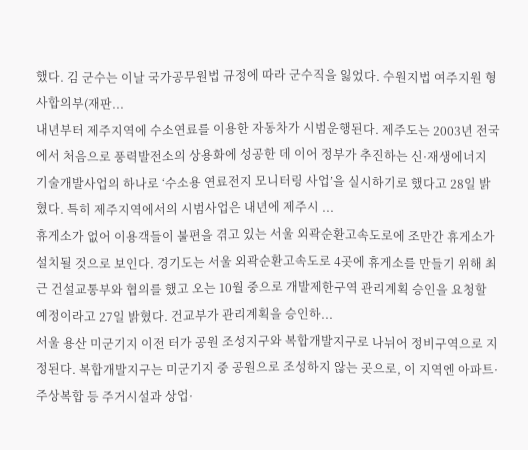했다. 김 군수는 이날 국가공무원법 규정에 따라 군수직을 잃었다. 수원지법 여주지원 형사합의부(재판...
내년부터 제주지역에 수소연료를 이용한 자동차가 시범운행된다. 제주도는 2003년 전국에서 처음으로 풍력발전소의 상용화에 성공한 데 이어 정부가 추진하는 신·재생에너지 기술개발사업의 하나로 ‘수소용 연료전지 모니터링 사업’을 실시하기로 했다고 28일 밝혔다. 특히 제주지역에서의 시범사업은 내년에 제주시 ...
휴게소가 없어 이용객들이 불편을 겪고 있는 서울 외곽순환고속도로에 조만간 휴게소가 설치될 것으로 보인다. 경기도는 서울 외곽순환고속도로 4곳에 휴게소를 만들기 위해 최근 건설교통부와 협의를 했고 오는 10월 중으로 개발제한구역 관리계획 승인을 요청할 예정이라고 27일 밝혔다. 건교부가 관리계획을 승인하...
서울 용산 미군기지 이전 터가 공원 조성지구와 복합개발지구로 나뉘어 정비구역으로 지정된다. 복합개발지구는 미군기지 중 공원으로 조성하지 않는 곳으로, 이 지역엔 아파트·주상복합 등 주거시설과 상업·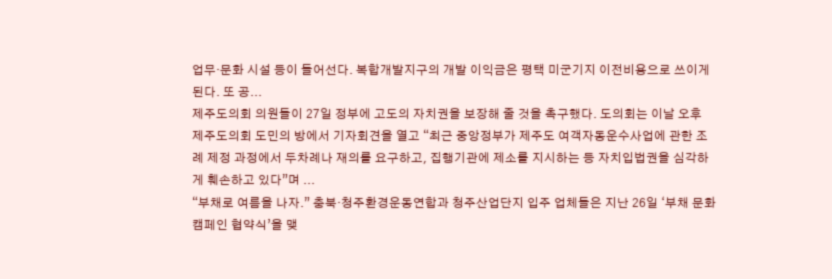업무·문화 시설 등이 들어선다. 복합개발지구의 개발 이익금은 평택 미군기지 이전비용으로 쓰이게 된다. 또 공...
제주도의회 의원들이 27일 정부에 고도의 자치권을 보장해 줄 것을 촉구했다. 도의회는 이날 오후 제주도의회 도민의 방에서 기자회견을 열고 “최근 중앙정부가 제주도 여객자동운수사업에 관한 조례 제정 과정에서 두차례나 재의를 요구하고, 집행기관에 제소를 지시하는 등 자치입법권을 심각하게 훼손하고 있다”며 ...
“부채로 여름을 나자.” 충북·청주환경운동연합과 청주산업단지 입주 업체들은 지난 26일 ‘부채 문화 캠페인 협약식’을 맺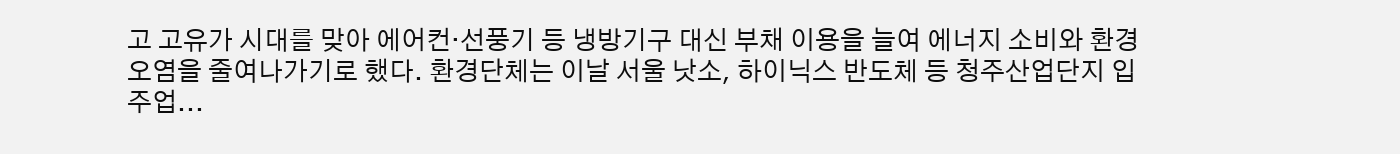고 고유가 시대를 맞아 에어컨·선풍기 등 냉방기구 대신 부채 이용을 늘여 에너지 소비와 환경오염을 줄여나가기로 했다. 환경단체는 이날 서울 낫소, 하이닉스 반도체 등 청주산업단지 입주업...